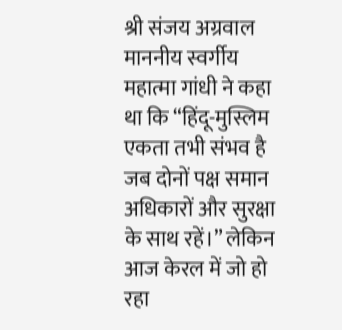श्री संजय अग्रवाल
माननीय स्वर्गीय महात्मा गांधी ने कहा था कि “हिंदू-मुस्लिम एकता तभी संभव है जब दोनों पक्ष समान अधिकारों और सुरक्षा के साथ रहें।” लेकिन आज केरल में जो हो रहा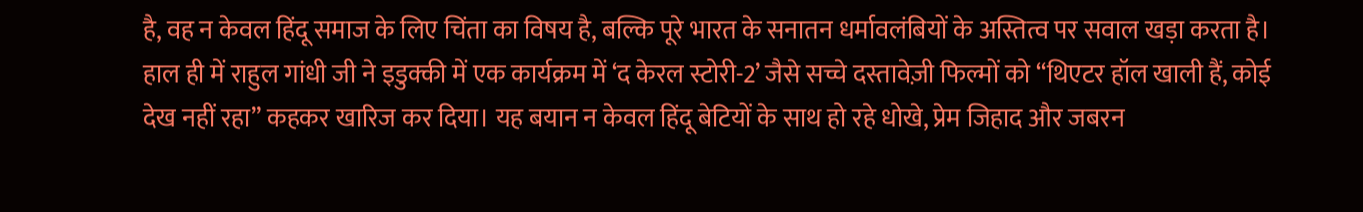है, वह न केवल हिंदू समाज के लिए चिंता का विषय है, बल्कि पूरे भारत के सनातन धर्मावलंबियों के अस्तित्व पर सवाल खड़ा करता है। हाल ही में राहुल गांधी जी ने इडुक्की में एक कार्यक्रम में ‘द केरल स्टोरी-2’ जैसे सच्चे दस्तावेज़ी फिल्मों को “थिएटर हॉल खाली हैं, कोई देख नहीं रहा” कहकर खारिज कर दिया। यह बयान न केवल हिंदू बेटियों के साथ हो रहे धोखे, प्रेम जिहाद और जबरन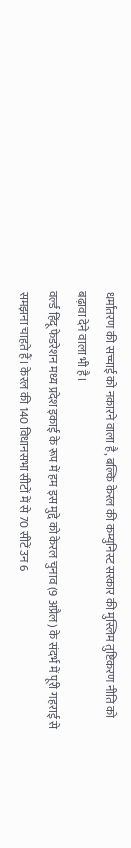धर्मांतरण की सच्चाई को नकारने वाला है, बल्कि केरल की कम्युनिस्ट सरकार की मुस्लिम तुष्टिकरण नीति को बढ़ावा देने वाला भी है।
वर्ल्ड हिंदू फेडरेशन मध्य प्रदेश इकाई के रूप में हम इस मुद्दे को केरल चुनाव (9 अप्रैल) के संदर्भ में पूरी गहराई से समझना चाहते हैं। केरल की 140 विधानसभा सीटों में से 70 सीटें उन 6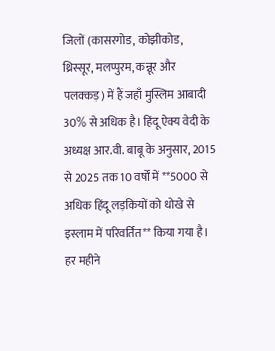जिलों (कासरगोड, कोझीकोड, थ्रिस्सूर, मलप्पुरम, कन्नूर और पलक्कड़) में हैं जहाँ मुस्लिम आबादी 30% से अधिक है। हिंदू ऐक्य वेदी के अध्यक्ष आर.वी. बाबू के अनुसार, 2015 से 2025 तक 10 वर्षों में **5000 से अधिक हिंदू लड़कियों को धोखे से इस्लाम में परिवर्तित** किया गया है। हर महीने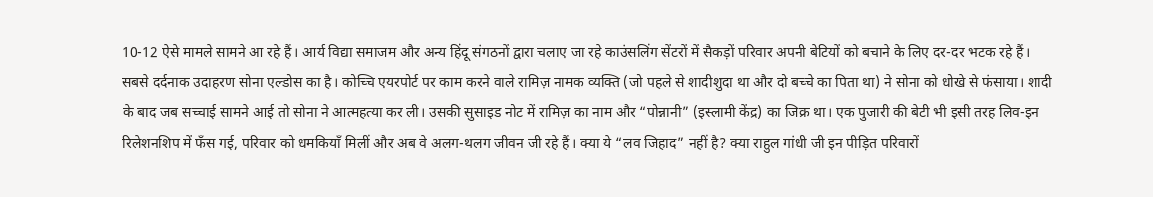10-12 ऐसे मामले सामने आ रहे हैं। आर्य विद्या समाजम और अन्य हिंदू संगठनों द्वारा चलाए जा रहे काउंसलिंग सेंटरों में सैकड़ों परिवार अपनी बेटियों को बचाने के लिए दर-दर भटक रहे हैं।
सबसे दर्दनाक उदाहरण सोना एल्डोस का है। कोच्चि एयरपोर्ट पर काम करने वाले रामिज़ नामक व्यक्ति (जो पहले से शादीशुदा था और दो बच्चे का पिता था) ने सोना को धोखे से फंसाया। शादी के बाद जब सच्चाई सामने आई तो सोना ने आत्महत्या कर ली। उसकी सुसाइड नोट में रामिज़ का नाम और “पोन्नानी” (इस्लामी केंद्र) का जिक्र था। एक पुजारी की बेटी भी इसी तरह लिव-इन रिलेशनशिप में फँस गई, परिवार को धमकियाँ मिलीं और अब वे अलग-थलग जीवन जी रहे हैं। क्या ये “लव जिहाद” नहीं है? क्या राहुल गांधी जी इन पीड़ित परिवारों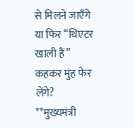से मिलने जाएँगे या फिर “थिएटर खाली हैं” कहकर मुंह फेर लेंगे?
**मुख्यमंत्री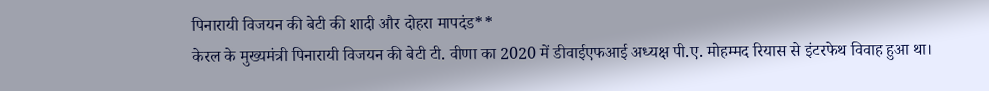पिनारायी विजयन की बेटी की शादी और दोहरा मापदंड**
केरल के मुख्यमंत्री पिनारायी विजयन की बेटी टी. वीणा का 2020 में डीवाईएफआई अध्यक्ष पी.ए. मोहम्मद रियास से इंटरफेथ विवाह हुआ था।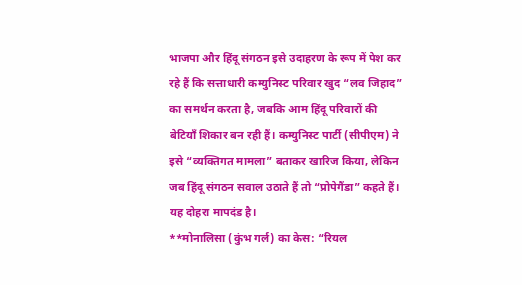भाजपा और हिंदू संगठन इसे उदाहरण के रूप में पेश कर रहे हैं कि सत्ताधारी कम्युनिस्ट परिवार खुद “लव जिहाद” का समर्थन करता है, जबकि आम हिंदू परिवारों की बेटियाँ शिकार बन रही हैं। कम्युनिस्ट पार्टी (सीपीएम) ने इसे “व्यक्तिगत मामला” बताकर खारिज किया, लेकिन जब हिंदू संगठन सवाल उठाते हैं तो “प्रोपेगैंडा” कहते हैं। यह दोहरा मापदंड है।
**मोनालिसा (कुंभ गर्ल) का केस: “रियल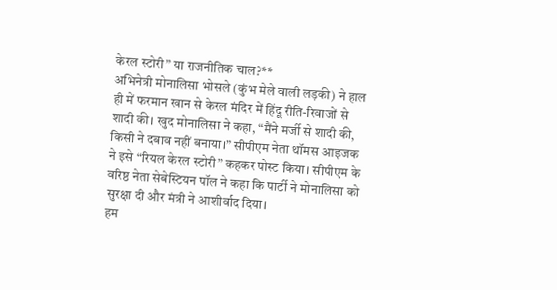केरल स्टोरी” या राजनीतिक चाल?**
अभिनेत्री मोनालिसा भोसले (कुंभ मेले वाली लड़की) ने हाल ही में फरमान खान से केरल मंदिर में हिंदू रीति-रिवाजों से शादी की। खुद मोनालिसा ने कहा, “मैंने मर्जी से शादी की, किसी ने दबाव नहीं बनाया।” सीपीएम नेता थॉमस आइजक ने इसे “रियल केरल स्टोरी” कहकर पोस्ट किया। सीपीएम के वरिष्ठ नेता सेबेस्टियन पॉल ने कहा कि पार्टी ने मोनालिसा को सुरक्षा दी और मंत्री ने आशीर्वाद दिया।
हम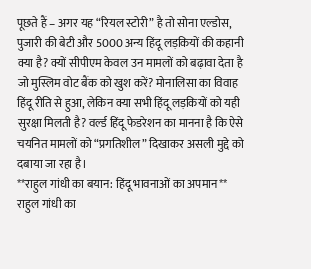पूछते हैं – अगर यह “रियल स्टोरी” है तो सोना एल्डोस, पुजारी की बेटी और 5000 अन्य हिंदू लड़कियों की कहानी क्या है? क्यों सीपीएम केवल उन मामलों को बढ़ावा देता है जो मुस्लिम वोट बैंक को खुश करें? मोनालिसा का विवाह हिंदू रीति से हुआ, लेकिन क्या सभी हिंदू लड़कियों को यही सुरक्षा मिलती है? वर्ल्ड हिंदू फेडरेशन का मानना है कि ऐसे चयनित मामलों को “प्रगतिशील” दिखाकर असली मुद्दे को दबाया जा रहा है।
**राहुल गांधी का बयान: हिंदू भावनाओं का अपमान**
राहुल गांधी का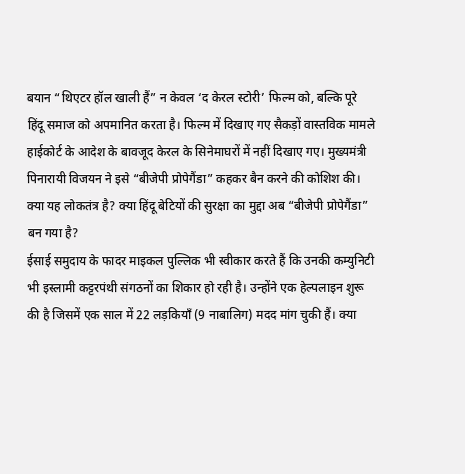बयान “थिएटर हॉल खाली हैं” न केवल ‘द केरल स्टोरी’ फिल्म को, बल्कि पूरे हिंदू समाज को अपमानित करता है। फिल्म में दिखाए गए सैकड़ों वास्तविक मामले हाईकोर्ट के आदेश के बावजूद केरल के सिनेमाघरों में नहीं दिखाए गए। मुख्यमंत्री पिनारायी विजयन ने इसे “बीजेपी प्रोपेगैंडा” कहकर बैन करने की कोशिश की। क्या यह लोकतंत्र है? क्या हिंदू बेटियों की सुरक्षा का मुद्दा अब “बीजेपी प्रोपेगैंडा” बन गया है?
ईसाई समुदाय के फादर माइकल पुल्लिक भी स्वीकार करते हैं कि उनकी कम्युनिटी भी इस्लामी कट्टरपंथी संगठनों का शिकार हो रही है। उन्होंने एक हेल्पलाइन शुरू की है जिसमें एक साल में 22 लड़कियाँ (9 नाबालिग) मदद मांग चुकी हैं। क्या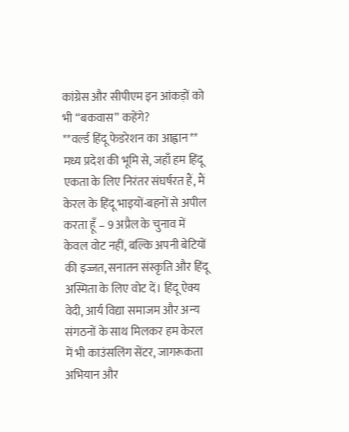कांग्रेस और सीपीएम इन आंकड़ों को भी “बकवास” कहेंगे?
**वर्ल्ड हिंदू फेडरेशन का आह्वान**
मध्य प्रदेश की भूमि से, जहाँ हम हिंदू एकता के लिए निरंतर संघर्षरत हैं, मैं केरल के हिंदू भाइयों-बहनों से अपील करता हूँ – 9 अप्रैल के चुनाव में केवल वोट नहीं, बल्कि अपनी बेटियों की इज्जत, सनातन संस्कृति और हिंदू अस्मिता के लिए वोट दें। हिंदू ऐक्य वेदी, आर्य विद्या समाजम और अन्य संगठनों के साथ मिलकर हम केरल में भी काउंसलिंग सेंटर, जागरूकता अभियान और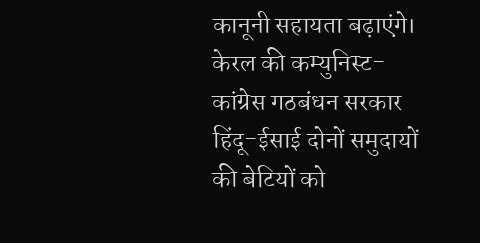कानूनी सहायता बढ़ाएंगे।
केरल की कम्युनिस्ट-कांग्रेस गठबंधन सरकार हिंदू-ईसाई दोनों समुदायों की बेटियों को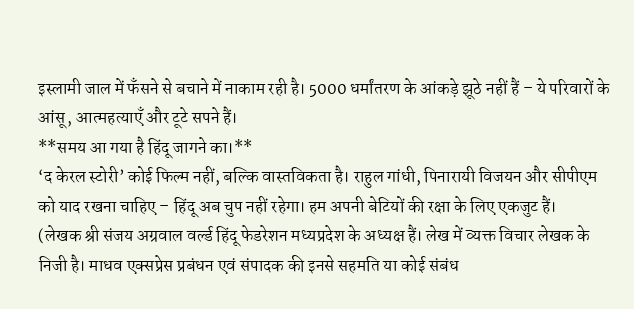इस्लामी जाल में फँसने से बचाने में नाकाम रही है। 5000 धर्मांतरण के आंकड़े झूठे नहीं हैं – ये परिवारों के आंसू, आत्महत्याएँ और टूटे सपने हैं।
**समय आ गया है हिंदू जागने का।**
‘द केरल स्टोरी’ कोई फिल्म नहीं, बल्कि वास्तविकता है। राहुल गांधी, पिनारायी विजयन और सीपीएम को याद रखना चाहिए – हिंदू अब चुप नहीं रहेगा। हम अपनी बेटियों की रक्षा के लिए एकजुट हैं।
(लेखक श्री संजय अग्रवाल वर्ल्ड हिंदू फेडरेशन मध्यप्रदेश के अध्यक्ष हैं। लेख में व्यक्त विचार लेखक के निजी है। माधव एक्सप्रेस प्रबंधन एवं संपादक की इनसे सहमति या कोई संबंध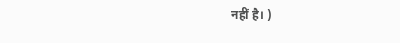नहीं है। )